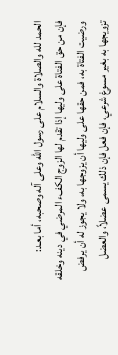الحمد لله والصلاة والسلام على رسول الله وعلى آله وصحبه، أما بعـد:
فإن من حق الفتاة على وليها إذا تقدم لها الزوج الكفء المرضي في دينه وخلقه ورضيت الفتاة به، فمن حقها على وليها أن يزوجها به، ولا يجوز له أن يرفض تزويجها به بغير مسوغ شرعي، فإن فعل فإن ذلك يسمى عضلاً، والعضل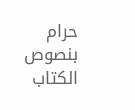حرام بنصوص الكتاب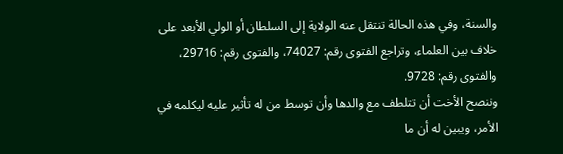والسنة، وفي هذه الحالة تنتقل عنه الولاية إلى السلطان أو الولي الأبعد على خلاف بين العلماء، وتراجع الفتوى رقم: 74027، والفتوى رقم: 29716، والفتوى رقم: 9728.
وننصح الأخت أن تتلطف مع والدها وأن توسط من له تأثير عليه ليكلمه في الأمر، ويبين له أن ما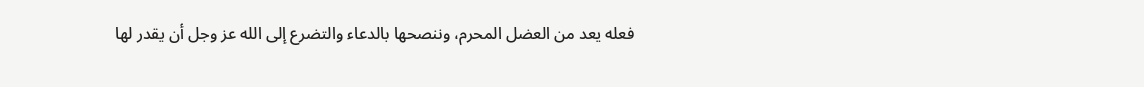فعله يعد من العضل المحرم، وننصحها بالدعاء والتضرع إلى الله عز وجل أن يقدر لها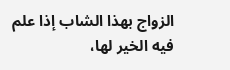الزواج بهذا الشاب إذا علم فيه الخير لها،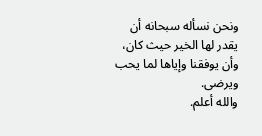ونحن نسأله سبحانه أن يقدر لها الخير حيث كان، وأن يوفقنا وإياها لما يحب ويرضى.
والله أعلم.